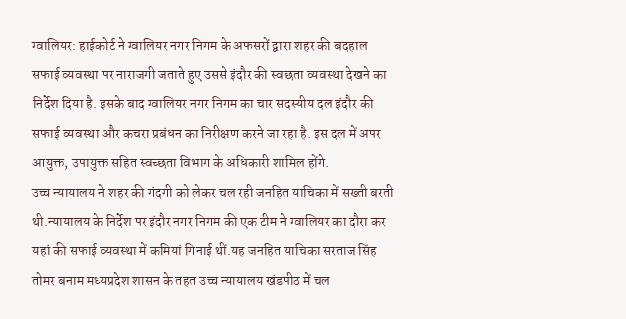ग्वालियर: हाईकोर्ट ने ग्वालियर नगर निगम के अफसरों द्वारा शहर की बदहाल सफाई व्यवस्था पर नाराजगी जताते हुए उससे इंदौर की स्वछता व्यवस्था देखने का निर्देश दिया है. इसके बाद ग्वालियर नगर निगम का चार सदस्यीय दल इंदौर की सफाई व्यवस्था और कचरा प्रबंधन का निरीक्षण करने जा रहा है. इस दल में अपर आयुक्त, उपायुक्त सहित स्वच्छता विभाग के अधिकारी शामिल होंगे.
उच्च न्यायालय ने शहर की गंदगी को लेकर चल रही जनहित याचिका में सख्ती बरती थी.न्यायालय के निर्देश पर इंदौर नगर निगम की एक टीम ने ग्वालियर का दौरा कर यहां की सफाई व्यवस्था में कमियां गिनाई थीं.यह जनहित याचिका सरताज सिंह तोमर बनाम मध्यप्रदेश शासन के तहत उच्च न्यायालय खंडपीठ में चल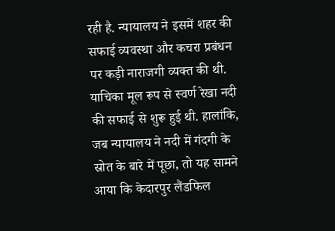रही है. न्यायालय ने इसमें शहर की सफाई व्यवस्था और कचरा प्रबंधन पर कड़ी नाराजगी व्यक्त की थी.
याचिका मूल रूप से स्वर्ण रेखा नदी की सफाई से शुरू हुई थी. हालांकि, जब न्यायालय ने नदी में गंदगी के स्रोत के बारे में पूछा, तो यह सामने आया कि केदारपुर लैंडफिल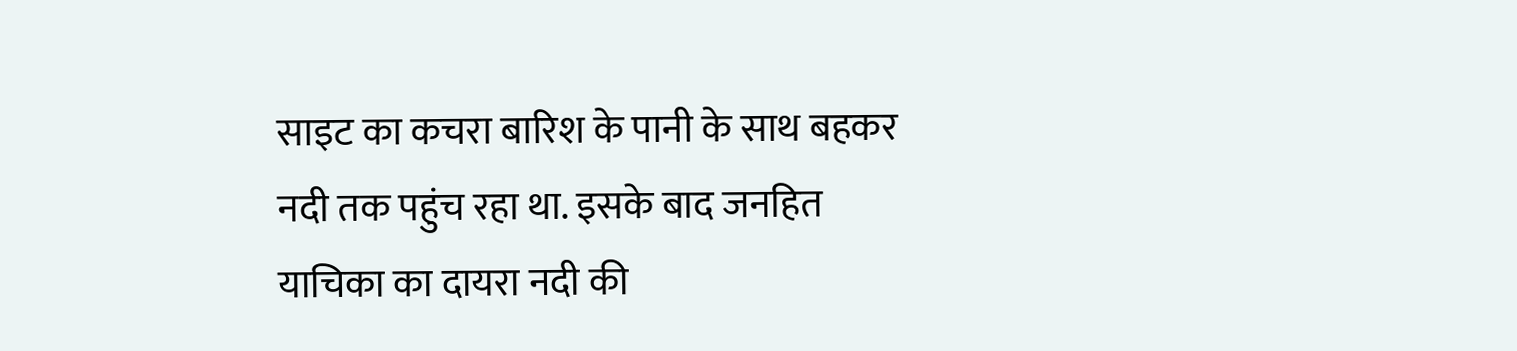साइट का कचरा बारिश के पानी के साथ बहकर नदी तक पहुंच रहा था. इसके बाद जनहित याचिका का दायरा नदी की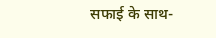सफाई के साथ-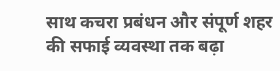साथ कचरा प्रबंधन और संपूर्ण शहर की सफाई व्यवस्था तक बढ़ा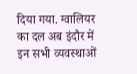दिया गया. ग्वालियर का दल अब इंदौर में इन सभी व्यवस्थाओं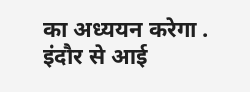का अध्ययन करेगा . इंदौर से आई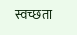स्वच्छता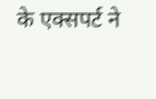के एक्सपर्ट ने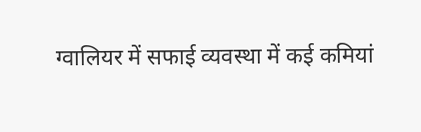ग्वालियर में सफाई व्यवस्था में कई कमियां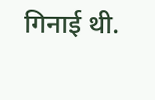गिनाई थी.